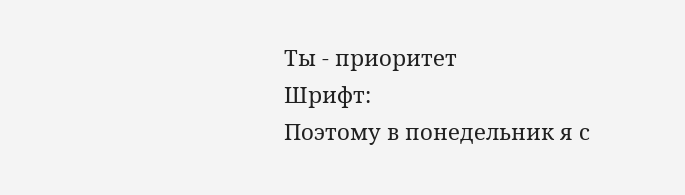Ты - приоритет
Шрифт:
Поэтому в понедельник я с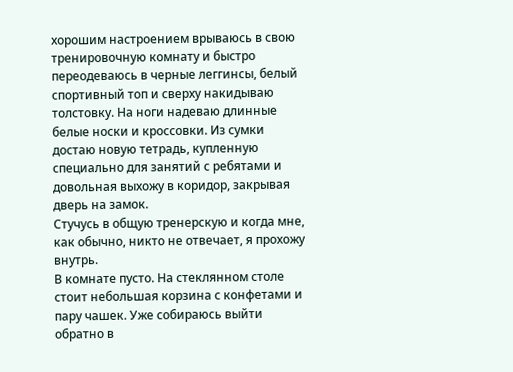хорошим настроением врываюсь в свою тренировочную комнату и быстро переодеваюсь в черные леггинсы, белый спортивный топ и сверху накидываю толстовку. На ноги надеваю длинные белые носки и кроссовки. Из сумки достаю новую тетрадь, купленную специально для занятий с ребятами и довольная выхожу в коридор, закрывая дверь на замок.
Стучусь в общую тренерскую и когда мне, как обычно, никто не отвечает, я прохожу внутрь.
В комнате пусто. На стеклянном столе стоит небольшая корзина с конфетами и пару чашек. Уже собираюсь выйти обратно в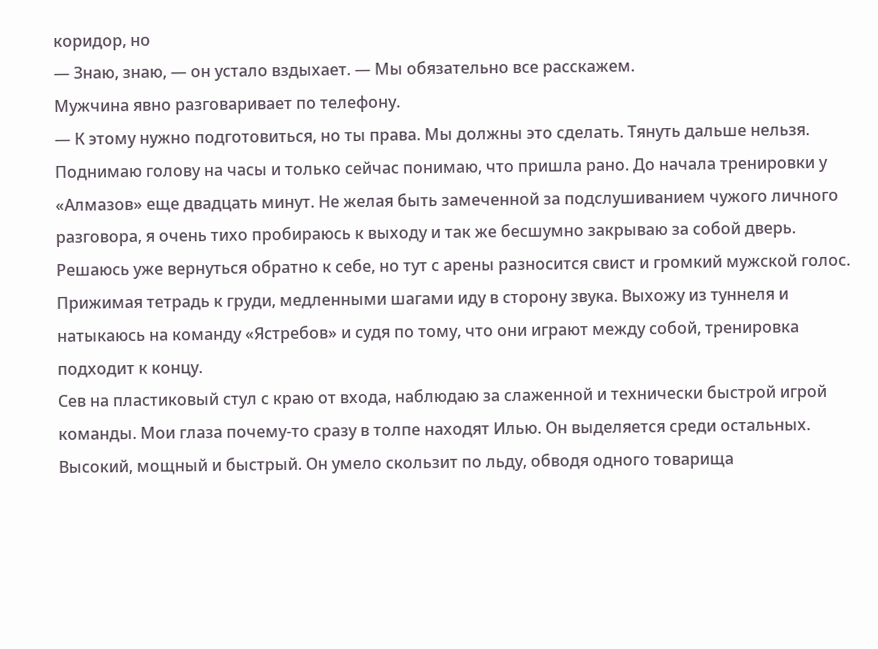коридор, но
— Знаю, знаю, — он устало вздыхает. — Мы обязательно все расскажем.
Мужчина явно разговаривает по телефону.
— К этому нужно подготовиться, но ты права. Мы должны это сделать. Тянуть дальше нельзя.
Поднимаю голову на часы и только сейчас понимаю, что пришла рано. До начала тренировки у «Алмазов» еще двадцать минут. Не желая быть замеченной за подслушиванием чужого личного разговора, я очень тихо пробираюсь к выходу и так же бесшумно закрываю за собой дверь.
Решаюсь уже вернуться обратно к себе, но тут с арены разносится свист и громкий мужской голос.
Прижимая тетрадь к груди, медленными шагами иду в сторону звука. Выхожу из туннеля и натыкаюсь на команду «Ястребов» и судя по тому, что они играют между собой, тренировка подходит к концу.
Сев на пластиковый стул с краю от входа, наблюдаю за слаженной и технически быстрой игрой команды. Мои глаза почему-то сразу в толпе находят Илью. Он выделяется среди остальных. Высокий, мощный и быстрый. Он умело скользит по льду, обводя одного товарища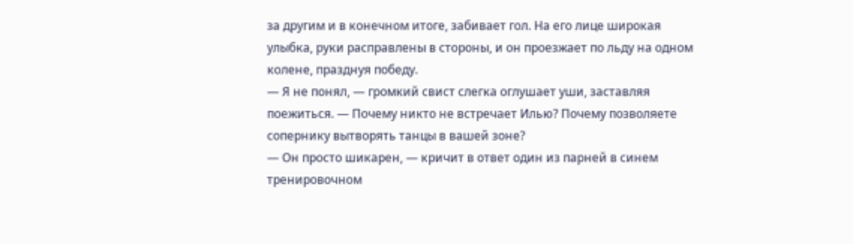за другим и в конечном итоге, забивает гол. На его лице широкая улыбка, руки расправлены в стороны, и он проезжает по льду на одном колене, празднуя победу.
— Я не понял, — громкий свист слегка оглушает уши, заставляя поежиться. — Почему никто не встречает Илью? Почему позволяете сопернику вытворять танцы в вашей зоне?
— Он просто шикарен, — кричит в ответ один из парней в синем тренировочном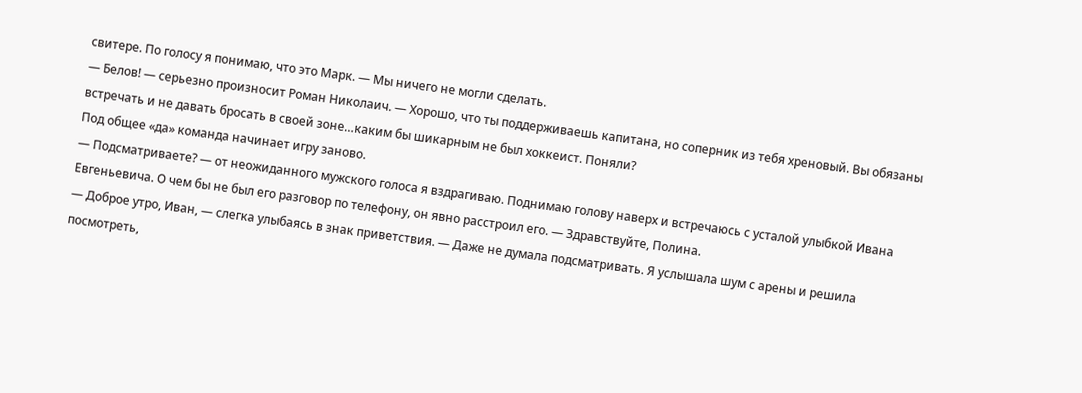свитере. По голосу я понимаю, что это Марк. — Мы ничего не могли сделать.
— Белов! — серьезно произносит Роман Николаич. — Хорошо, что ты поддерживаешь капитана, но соперник из тебя хреновый. Вы обязаны встречать и не давать бросать в своей зоне…каким бы шикарным не был хоккеист. Поняли?
Под общее «да» команда начинает игру заново.
— Подсматриваете? — от неожиданного мужского голоса я вздрагиваю. Поднимаю голову наверх и встречаюсь с усталой улыбкой Ивана Евгеньевича. О чем бы не был его разговор по телефону, он явно расстроил его. — Здравствуйте, Полина.
— Доброе утро, Иван, — слегка улыбаясь в знак приветствия. — Даже не думала подсматривать. Я услышала шум с арены и решила посмотреть,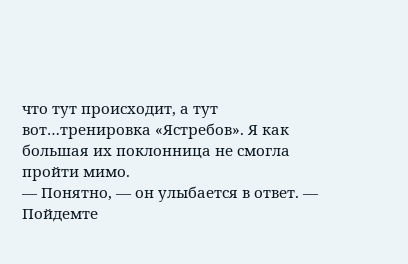что тут происходит, а тут вот…тренировка «Ястребов». Я как большая их поклонница не смогла пройти мимо.
— Понятно, — он улыбается в ответ. — Пойдемте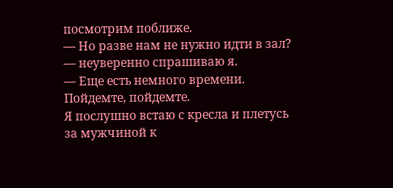посмотрим поближе.
— Но разве нам не нужно идти в зал? — неуверенно спрашиваю я.
— Еще есть немного времени. Пойдемте, пойдемте.
Я послушно встаю с кресла и плетусь за мужчиной к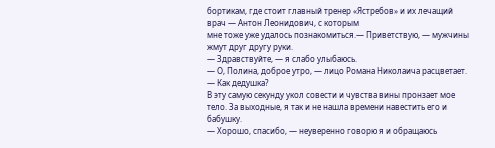бортикам, где стоит главный тренер «Ястребов» и их лечащий врач — Антон Леонидович, с которым
мне тоже уже удалось познакомиться.— Приветствую, — мужчины жмут друг другу руки.
— Здравствуйте, — я слабо улыбаюсь.
— О, Полина, доброе утро, — лицо Романа Николаича расцветает. — Как дедушка?
В эту самую секунду укол совести и чувства вины пронзает мое тело. За выходные, я так и не нашла времени навестить его и бабушку.
— Хорошо, спасибо, — неуверенно говорю я и обращаюсь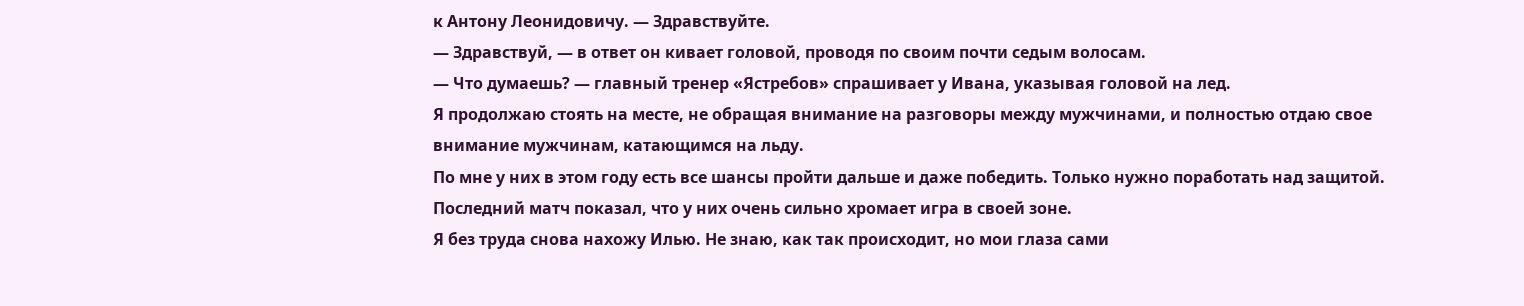к Антону Леонидовичу. — Здравствуйте.
— Здравствуй, — в ответ он кивает головой, проводя по своим почти седым волосам.
— Что думаешь? — главный тренер «Ястребов» спрашивает у Ивана, указывая головой на лед.
Я продолжаю стоять на месте, не обращая внимание на разговоры между мужчинами, и полностью отдаю свое внимание мужчинам, катающимся на льду.
По мне у них в этом году есть все шансы пройти дальше и даже победить. Только нужно поработать над защитой. Последний матч показал, что у них очень сильно хромает игра в своей зоне.
Я без труда снова нахожу Илью. Не знаю, как так происходит, но мои глаза сами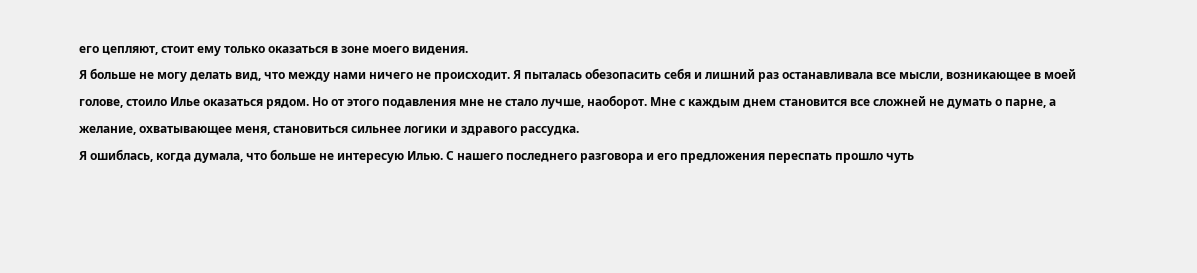его цепляют, стоит ему только оказаться в зоне моего видения.
Я больше не могу делать вид, что между нами ничего не происходит. Я пыталась обезопасить себя и лишний раз останавливала все мысли, возникающее в моей голове, стоило Илье оказаться рядом. Но от этого подавления мне не стало лучше, наоборот. Мне с каждым днем становится все сложней не думать о парне, а желание, охватывающее меня, становиться сильнее логики и здравого рассудка.
Я ошиблась, когда думала, что больше не интересую Илью. С нашего последнего разговора и его предложения переспать прошло чуть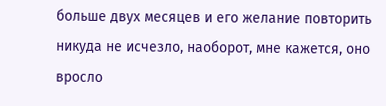больше двух месяцев и его желание повторить никуда не исчезло, наоборот, мне кажется, оно вросло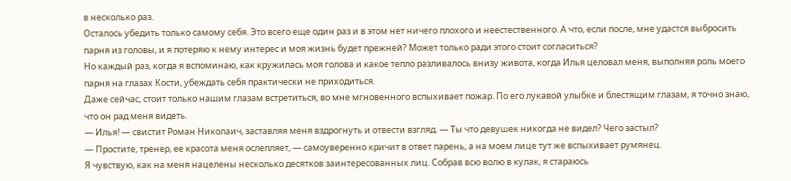в несколько раз.
Осталось убедить только самому себя. Это всего еще один раз и в этом нет ничего плохого и неестественного. А что, если после, мне удастся выбросить парня из головы, и я потеряю к нему интерес и моя жизнь будет прежней? Может только ради этого стоит согласиться?
Но каждый раз, когда я вспоминаю, как кружилась моя голова и какое тепло разливалось внизу живота, когда Илья целовал меня, выполняя роль моего парня на глазах Кости, убеждать себя практически не приходиться.
Даже сейчас, стоит только нашим глазам встретиться, во мне мгновенного вспыхивает пожар. По его лукавой улыбке и блестящим глазам, я точно знаю, что он рад меня видеть.
— Илья! — свистит Роман Николаич, заставляя меня вздрогнуть и отвести взгляд. — Ты что девушек никогда не видел? Чего застыл?
— Простите, тренер, ее красота меня ослепляет, — самоуверенно кричит в ответ парень, а на моем лице тут же вспыхивает румянец.
Я чувствую, как на меня нацелены несколько десятков заинтересованных лиц. Собрав всю волю в кулак, я стараюсь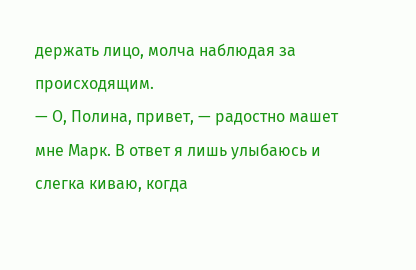держать лицо, молча наблюдая за происходящим.
— О, Полина, привет, — радостно машет мне Марк. В ответ я лишь улыбаюсь и слегка киваю, когда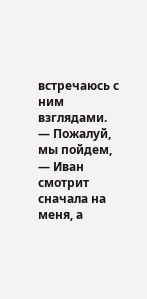встречаюсь с ним взглядами.
— Пожалуй, мы пойдем, — Иван смотрит сначала на меня, а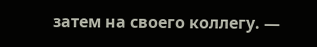затем на своего коллегу. —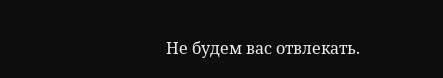Не будем вас отвлекать.